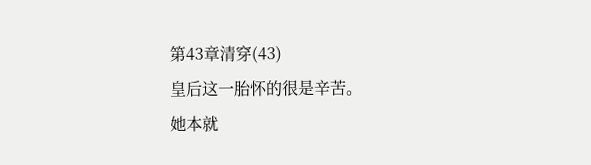第43章清穿(43)
皇后这一胎怀的很是辛苦。
她本就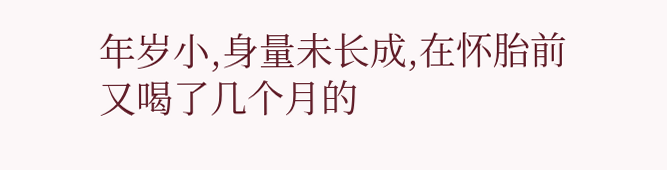年岁小,身量未长成,在怀胎前又喝了几个月的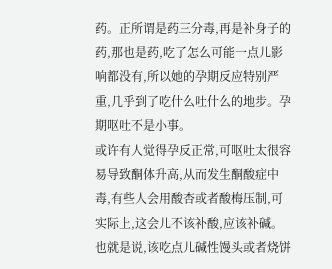药。正所谓是药三分毒,再是补身子的药,那也是药,吃了怎么可能一点儿影响都没有,所以她的孕期反应特别严重,几乎到了吃什么吐什么的地步。孕期呕吐不是小事。
或许有人觉得孕反正常,可呕吐太很容易导致酮体升高,从而发生酮酸症中毒,有些人会用酸杏或者酸梅压制,可实际上,这会儿不该补酸,应该补碱。也就是说,该吃点儿碱性馒头或者烧饼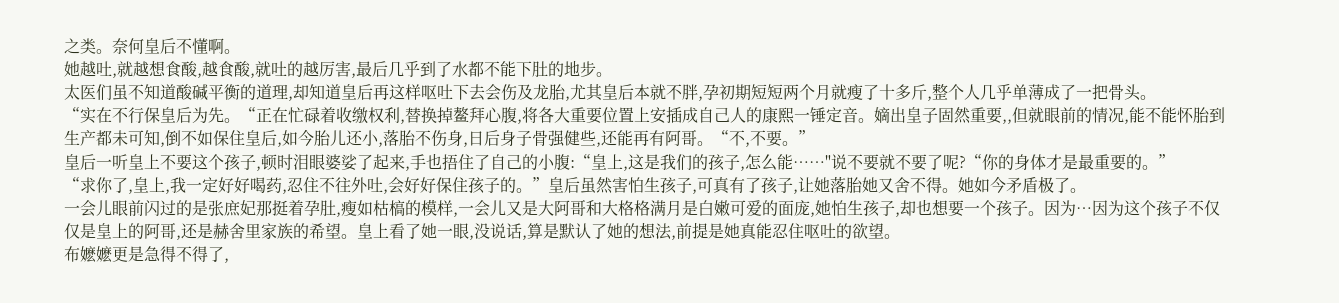之类。奈何皇后不懂啊。
她越吐,就越想食酸,越食酸,就吐的越厉害,最后几乎到了水都不能下肚的地步。
太医们虽不知道酸碱平衡的道理,却知道皇后再这样呕吐下去会伤及龙胎,尤其皇后本就不胖,孕初期短短两个月就瘦了十多斤,整个人几乎单薄成了一把骨头。
“实在不行保皇后为先。“正在忙碌着收缴权利,替换掉鳌拜心腹,将各大重要位置上安插成自己人的康熙一锤定音。嫡出皇子固然重要,,但就眼前的情况,能不能怀胎到生产都未可知,倒不如保住皇后,如今胎儿还小,落胎不伤身,日后身子骨强健些,还能再有阿哥。“不,不要。”
皇后一听皇上不要这个孩子,顿时泪眼婆娑了起来,手也捂住了自己的小腹:“皇上,这是我们的孩子,怎么能……"说不要就不要了呢?“你的身体才是最重要的。”
“求你了,皇上,我一定好好喝药,忍住不往外吐,会好好保住孩子的。”皇后虽然害怕生孩子,可真有了孩子,让她落胎她又舍不得。她如今矛盾极了。
一会儿眼前闪过的是张庶妃那挺着孕肚,瘦如枯槁的模样,一会儿又是大阿哥和大格格满月是白嫩可爱的面庞,她怕生孩子,却也想要一个孩子。因为…因为这个孩子不仅仅是皇上的阿哥,还是赫舍里家族的希望。皇上看了她一眼,没说话,算是默认了她的想法,前提是她真能忍住呕吐的欲望。
布嬷嬷更是急得不得了,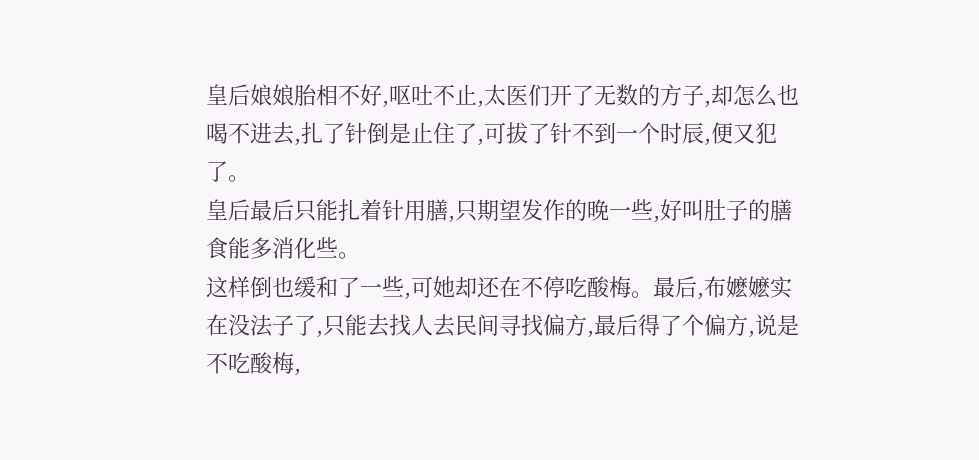皇后娘娘胎相不好,呕吐不止,太医们开了无数的方子,却怎么也喝不进去,扎了针倒是止住了,可拔了针不到一个时辰,便又犯了。
皇后最后只能扎着针用膳,只期望发作的晚一些,好叫肚子的膳食能多消化些。
这样倒也缓和了一些,可她却还在不停吃酸梅。最后,布嬷嬷实在没法子了,只能去找人去民间寻找偏方,最后得了个偏方,说是不吃酸梅,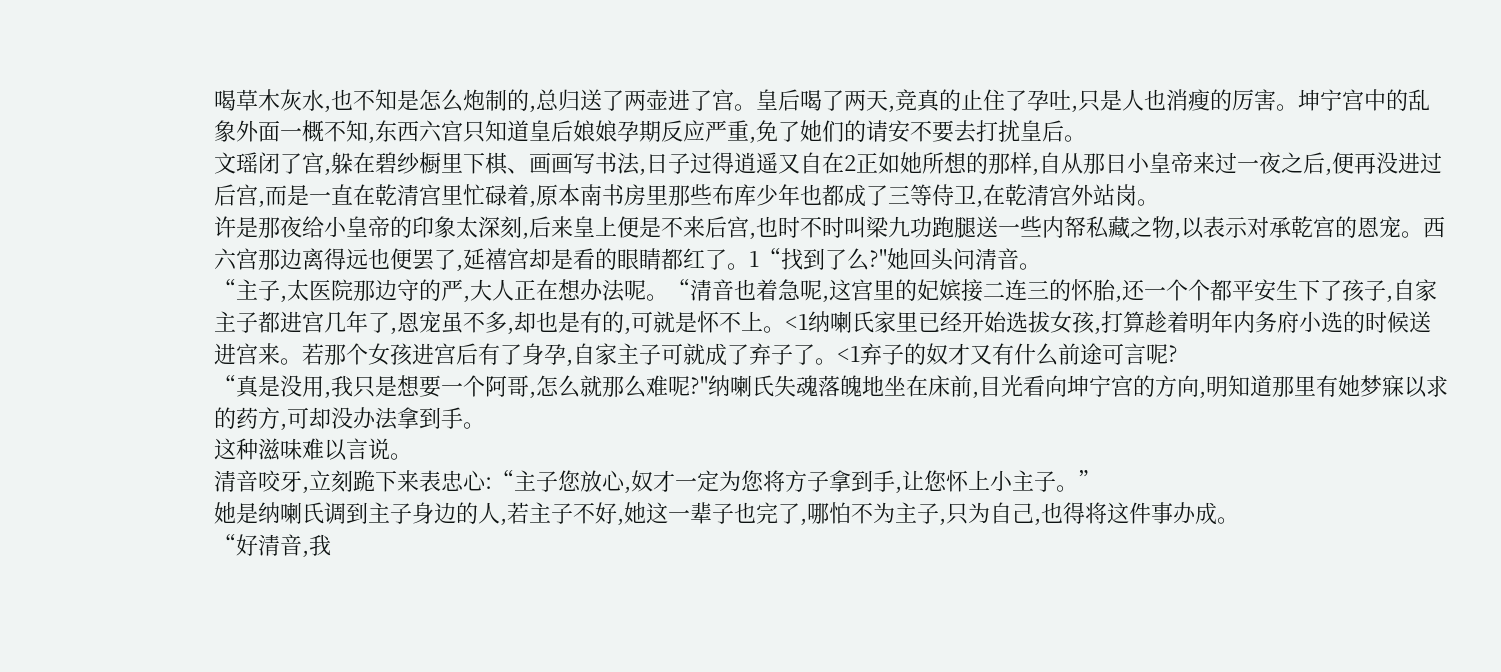喝草木灰水,也不知是怎么炮制的,总归送了两壶进了宫。皇后喝了两天,竞真的止住了孕吐,只是人也消瘦的厉害。坤宁宫中的乱象外面一概不知,东西六宫只知道皇后娘娘孕期反应严重,免了她们的请安不要去打扰皇后。
文瑶闭了宫,躲在碧纱橱里下棋、画画写书法,日子过得逍遥又自在2正如她所想的那样,自从那日小皇帝来过一夜之后,便再没进过后宫,而是一直在乾清宫里忙碌着,原本南书房里那些布库少年也都成了三等侍卫,在乾清宫外站岗。
许是那夜给小皇帝的印象太深刻,后来皇上便是不来后宫,也时不时叫梁九功跑腿送一些内帑私藏之物,以表示对承乾宫的恩宠。西六宫那边离得远也便罢了,延禧宫却是看的眼睛都红了。1“找到了么?"她回头问清音。
“主子,太医院那边守的严,大人正在想办法呢。“清音也着急呢,这宫里的妃嫔接二连三的怀胎,还一个个都平安生下了孩子,自家主子都进宫几年了,恩宠虽不多,却也是有的,可就是怀不上。<1纳喇氏家里已经开始选拔女孩,打算趁着明年内务府小选的时候送进宫来。若那个女孩进宫后有了身孕,自家主子可就成了弃子了。<1弃子的奴才又有什么前途可言呢?
“真是没用,我只是想要一个阿哥,怎么就那么难呢?"纳喇氏失魂落魄地坐在床前,目光看向坤宁宫的方向,明知道那里有她梦寐以求的药方,可却没办法拿到手。
这种滋味难以言说。
清音咬牙,立刻跪下来表忠心:“主子您放心,奴才一定为您将方子拿到手,让您怀上小主子。”
她是纳喇氏调到主子身边的人,若主子不好,她这一辈子也完了,哪怕不为主子,只为自己,也得将这件事办成。
“好清音,我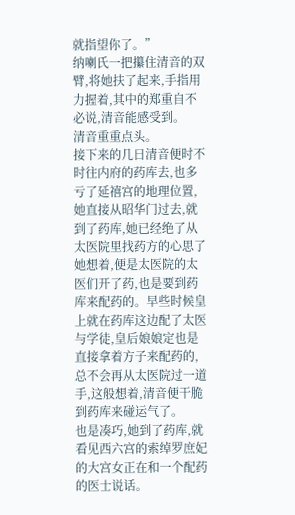就指望你了。”
纳喇氏一把攥住清音的双臂,将她扶了起来,手指用力握着,其中的郑重自不必说,清音能感受到。
清音重重点头。
接下来的几日清音便时不时往内府的药库去,也多亏了延禧宫的地理位置,她直接从昭华门过去,就到了药库,她已经绝了从太医院里找药方的心思了她想着,便是太医院的太医们开了药,也是要到药库来配药的。早些时候皇上就在药库这边配了太医与学徒,皇后娘娘定也是直接拿着方子来配药的,总不会再从太医院过一道手,这般想着,清音便干脆到药库来碰运气了。
也是凑巧,她到了药库,就看见西六宫的索绰罗庶妃的大宫女正在和一个配药的医士说话。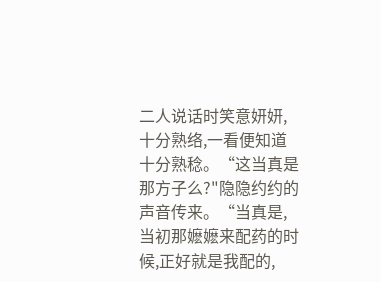二人说话时笑意妍妍,十分熟络,一看便知道十分熟稔。“这当真是那方子么?"隐隐约约的声音传来。“当真是,当初那嬷嬷来配药的时候,正好就是我配的,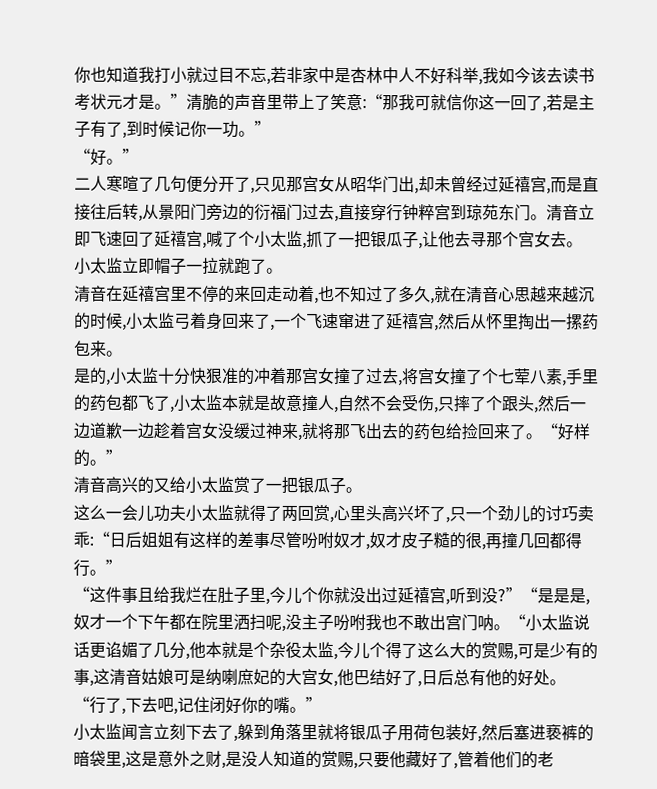你也知道我打小就过目不忘,若非家中是杏林中人不好科举,我如今该去读书考状元才是。”清脆的声音里带上了笑意:“那我可就信你这一回了,若是主子有了,到时候记你一功。”
“好。”
二人寒暄了几句便分开了,只见那宫女从昭华门出,却未曾经过延禧宫,而是直接往后转,从景阳门旁边的衍福门过去,直接穿行钟粹宫到琼苑东门。清音立即飞速回了延禧宫,喊了个小太监,抓了一把银瓜子,让他去寻那个宫女去。
小太监立即帽子一拉就跑了。
清音在延禧宫里不停的来回走动着,也不知过了多久,就在清音心思越来越沉的时候,小太监弓着身回来了,一个飞速窜进了延禧宫,然后从怀里掏出一摞药包来。
是的,小太监十分快狠准的冲着那宫女撞了过去,将宫女撞了个七荤八素,手里的药包都飞了,小太监本就是故意撞人,自然不会受伤,只摔了个跟头,然后一边道歉一边趁着宫女没缓过神来,就将那飞出去的药包给捡回来了。“好样的。”
清音高兴的又给小太监赏了一把银瓜子。
这么一会儿功夫小太监就得了两回赏,心里头高兴坏了,只一个劲儿的讨巧卖乖:“日后姐姐有这样的差事尽管吩咐奴才,奴才皮子糙的很,再撞几回都得行。”
“这件事且给我烂在肚子里,今儿个你就没出过延禧宫,听到没?”“是是是,奴才一个下午都在院里洒扫呢,没主子吩咐我也不敢出宫门呐。“小太监说话更谄媚了几分,他本就是个杂役太监,今儿个得了这么大的赏赐,可是少有的事,这清音姑娘可是纳喇庶妃的大宫女,他巴结好了,日后总有他的好处。
“行了,下去吧,记住闭好你的嘴。”
小太监闻言立刻下去了,躲到角落里就将银瓜子用荷包装好,然后塞进亵裤的暗袋里,这是意外之财,是没人知道的赏赐,只要他藏好了,管着他们的老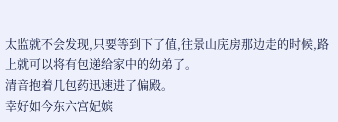太监就不会发现,只要等到下了值,往景山庑房那边走的时候,路上就可以将有包递给家中的幼弟了。
清音抱着几包药迅速进了偏殿。
幸好如今东六宫妃嫔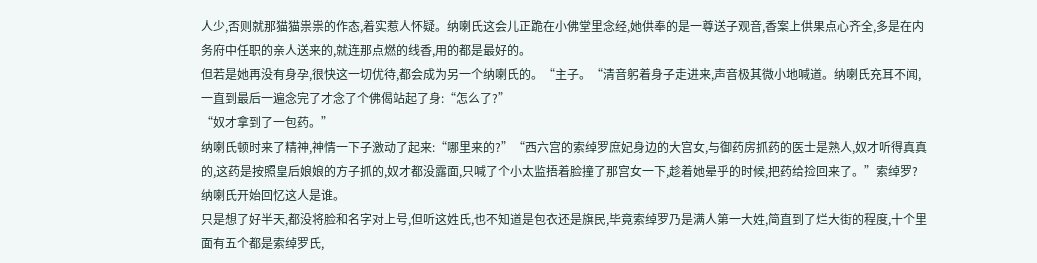人少,否则就那猫猫祟祟的作态,着实惹人怀疑。纳喇氏这会儿正跪在小佛堂里念经,她供奉的是一尊送子观音,香案上供果点心齐全,多是在内务府中任职的亲人送来的,就连那点燃的线香,用的都是最好的。
但若是她再没有身孕,很快这一切优待,都会成为另一个纳喇氏的。“主子。“清音躬着身子走进来,声音极其微小地喊道。纳喇氏充耳不闻,一直到最后一遍念完了才念了个佛偈站起了身:“怎么了?”
“奴才拿到了一包药。”
纳喇氏顿时来了精神,神情一下子激动了起来:“哪里来的?”“西六宫的索绰罗庶妃身边的大宫女,与御药房抓药的医士是熟人,奴才听得真真的,这药是按照皇后娘娘的方子抓的,奴才都没露面,只喊了个小太监捂着脸撞了那宫女一下,趁着她晕乎的时候,把药给捡回来了。”索绰罗?
纳喇氏开始回忆这人是谁。
只是想了好半天,都没将脸和名字对上号,但听这姓氏,也不知道是包衣还是旗民,毕竟索绰罗乃是满人第一大姓,简直到了烂大街的程度,十个里面有五个都是索绰罗氏,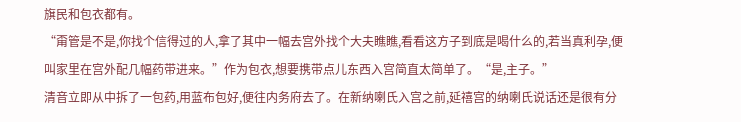旗民和包衣都有。
“甭管是不是,你找个信得过的人,拿了其中一幅去宫外找个大夫瞧瞧,看看这方子到底是喝什么的,若当真利孕,便叫家里在宫外配几幅药带进来。”作为包衣,想要携带点儿东西入宫简直太简单了。“是,主子。”
清音立即从中拆了一包药,用蓝布包好,便往内务府去了。在新纳喇氏入宫之前,延禧宫的纳喇氏说话还是很有分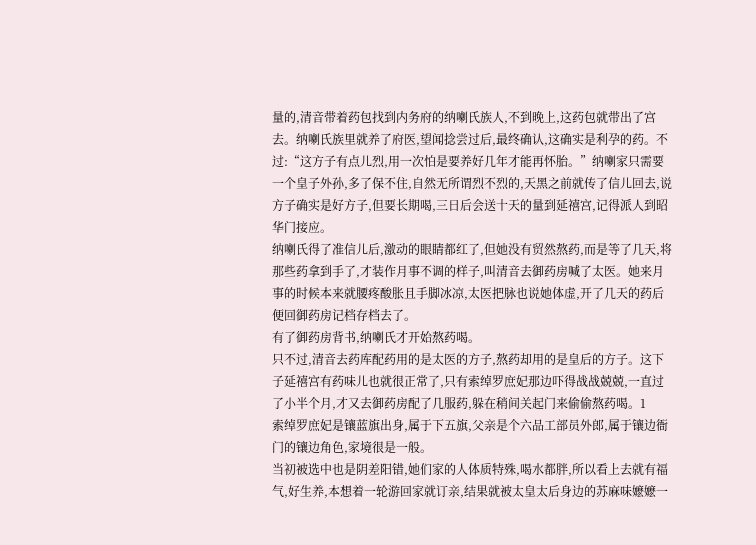量的,清音带着药包找到内务府的纳喇氏族人,不到晚上,这药包就带出了宫去。纳喇氏族里就养了府医,望闻捻尝过后,最终确认,这确实是利孕的药。不过:“这方子有点儿烈,用一次怕是要养好几年才能再怀胎。”纳喇家只需要一个皇子外孙,多了保不住,自然无所谓烈不烈的,天黑之前就传了信儿回去,说方子确实是好方子,但要长期喝,三日后会送十天的量到延禧宫,记得派人到昭华门接应。
纳喇氏得了准信儿后,激动的眼睛都红了,但她没有贸然熬药,而是等了几天,将那些药拿到手了,才装作月事不调的样子,叫清音去御药房喊了太医。她来月事的时候本来就腰疼酸胀且手脚冰凉,太医把脉也说她体虚,开了几天的药后便回御药房记档存档去了。
有了御药房背书,纳喇氏才开始熬药喝。
只不过,清音去药库配药用的是太医的方子,熬药却用的是皇后的方子。这下子延禧宫有药味儿也就很正常了,只有索绰罗庶妃那边吓得战战兢兢,一直过了小半个月,才又去御药房配了几服药,躲在稍间关起门来偷偷熬药喝。1
索绰罗庶妃是镶蓝旗出身,属于下五旗,父亲是个六品工部员外郎,属于镶边衙门的镶边角色,家境很是一般。
当初被选中也是阴差阳错,她们家的人体质特殊,喝水都胖,所以看上去就有福气,好生养,本想着一轮游回家就订亲,结果就被太皇太后身边的苏麻味嬷嬷一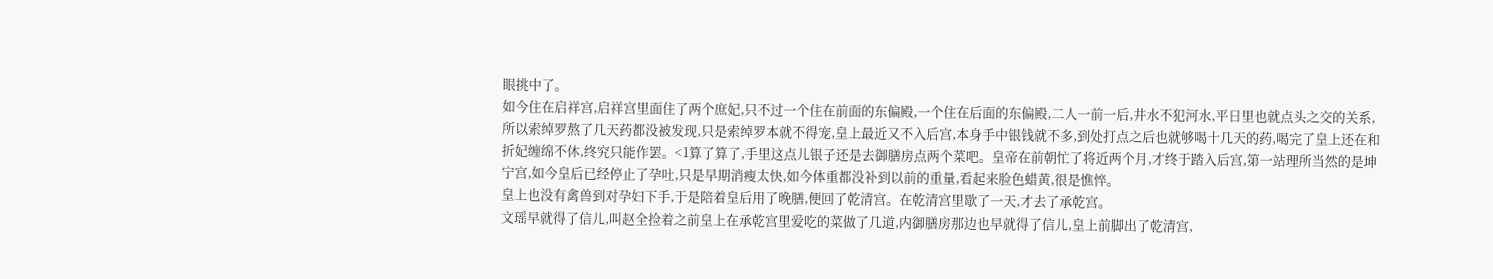眼挑中了。
如今住在启祥宫,启祥宫里面住了两个庶妃,只不过一个住在前面的东偏殿,一个住在后面的东偏殿,二人一前一后,井水不犯河水,平日里也就点头之交的关系,所以索绰罗熬了几天药都没被发现,只是索绰罗本就不得宠,皇上最近又不入后宫,本身手中银钱就不多,到处打点之后也就够喝十几天的药,喝完了皇上还在和折妃缠绵不休,终究只能作罢。<1算了算了,手里这点儿银子还是去御膳房点两个菜吧。皇帝在前朝忙了将近两个月,才终于踏入后宫,第一站理所当然的是坤宁宫,如今皇后已经停止了孕吐,只是早期消瘦太快,如今体重都没补到以前的重量,看起来脸色蜡黄,很是憔悴。
皇上也没有禽兽到对孕妇下手,于是陪着皇后用了晚膳,便回了乾清宫。在乾清宫里歇了一天,才去了承乾宫。
文瑶早就得了信儿,叫赵全捡着之前皇上在承乾宫里爱吃的菜做了几道,内御膳房那边也早就得了信儿,皇上前脚出了乾清宫,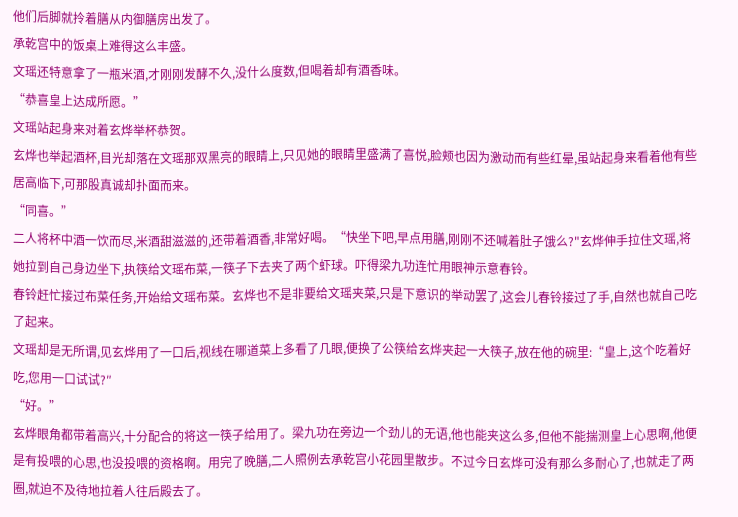他们后脚就拎着膳从内御膳房出发了。
承乾宫中的饭桌上难得这么丰盛。
文瑶还特意拿了一瓶米酒,才刚刚发酵不久,没什么度数,但喝着却有酒香味。
“恭喜皇上达成所愿。”
文瑶站起身来对着玄烨举杯恭贺。
玄烨也举起酒杯,目光却落在文瑶那双黑亮的眼睛上,只见她的眼睛里盛满了喜悦,脸颊也因为激动而有些红晕,虽站起身来看着他有些居高临下,可那股真诚却扑面而来。
“同喜。”
二人将杯中酒一饮而尽,米酒甜滋滋的,还带着酒香,非常好喝。“快坐下吧,早点用膳,刚刚不还喊着肚子饿么?"玄烨伸手拉住文瑶,将她拉到自己身边坐下,执筷给文瑶布菜,一筷子下去夹了两个虾球。吓得梁九功连忙用眼神示意春铃。
春铃赶忙接过布菜任务,开始给文瑶布菜。玄烨也不是非要给文瑶夹菜,只是下意识的举动罢了,这会儿春铃接过了手,自然也就自己吃了起来。
文瑶却是无所谓,见玄烨用了一口后,视线在哪道菜上多看了几眼,便换了公筷给玄烨夹起一大筷子,放在他的碗里:“皇上,这个吃着好吃,您用一口试试?″
“好。”
玄烨眼角都带着高兴,十分配合的将这一筷子给用了。梁九功在旁边一个劲儿的无语,他也能夹这么多,但他不能揣测皇上心思啊,他便是有投喂的心思,也没投喂的资格啊。用完了晚膳,二人照例去承乾宫小花园里散步。不过今日玄烨可没有那么多耐心了,也就走了两圈,就迫不及待地拉着人往后殿去了。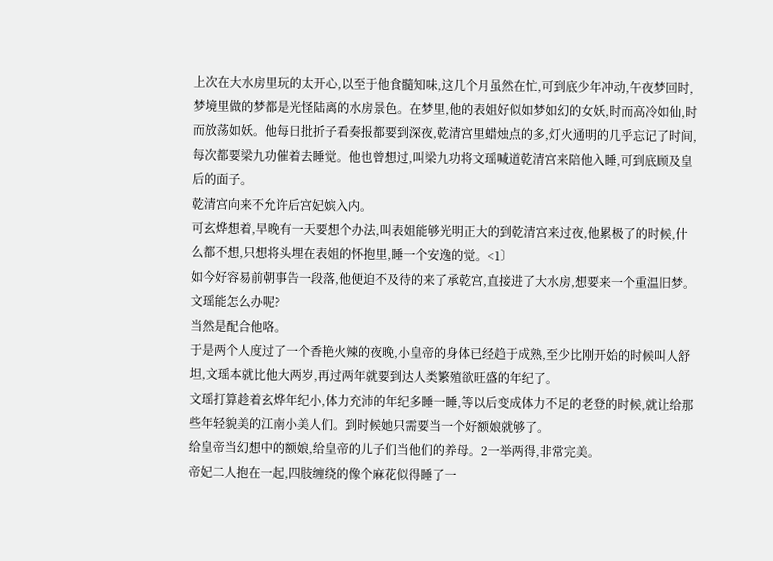上次在大水房里玩的太开心,以至于他食髓知味,这几个月虽然在忙,可到底少年冲动,午夜梦回时,梦境里做的梦都是光怪陆离的水房景色。在梦里,他的表姐好似如梦如幻的女妖,时而高冷如仙,时而放荡如妖。他每日批折子看奏报都要到深夜,乾清宫里蜡烛点的多,灯火通明的几乎忘记了时间,每次都要梁九功催着去睡觉。他也曾想过,叫梁九功将文瑶喊道乾清宫来陪他入睡,可到底顾及皇后的面子。
乾清宫向来不允许后宫妃嫔入内。
可玄烨想着,早晚有一天要想个办法,叫表姐能够光明正大的到乾清宫来过夜,他累极了的时候,什么都不想,只想将头埋在表姐的怀抱里,睡一个安逸的觉。<1〕
如今好容易前朝事告一段落,他便迫不及待的来了承乾宫,直接进了大水房,想要来一个重温旧梦。
文瑶能怎么办呢?
当然是配合他咯。
于是两个人度过了一个香艳火辣的夜晚,小皇帝的身体已经趋于成熟,至少比刚开始的时候叫人舒坦,文瑶本就比他大两岁,再过两年就要到达人类繁殖欲旺盛的年纪了。
文瑶打算趁着玄烨年纪小,体力充沛的年纪多睡一睡,等以后变成体力不足的老登的时候,就让给那些年轻貌美的江南小美人们。到时候她只需要当一个好额娘就够了。
给皇帝当幻想中的额娘,给皇帝的儿子们当他们的养母。2一举两得,非常完美。
帝妃二人抱在一起,四肢缠绕的像个麻花似得睡了一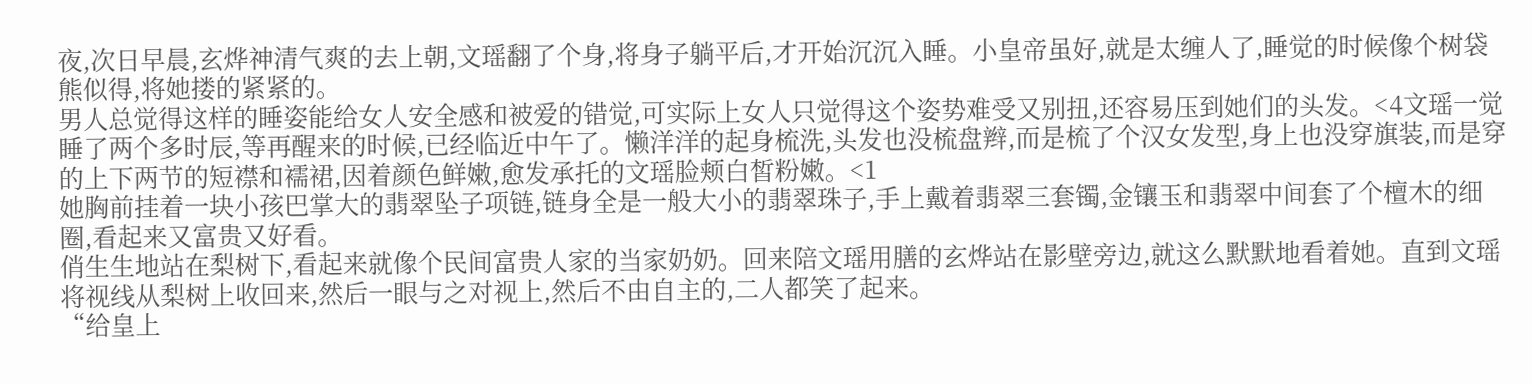夜,次日早晨,玄烨神清气爽的去上朝,文瑶翻了个身,将身子躺平后,才开始沉沉入睡。小皇帝虽好,就是太缠人了,睡觉的时候像个树袋熊似得,将她搂的紧紧的。
男人总觉得这样的睡姿能给女人安全感和被爱的错觉,可实际上女人只觉得这个姿势难受又别扭,还容易压到她们的头发。<4文瑶一觉睡了两个多时辰,等再醒来的时候,已经临近中午了。懒洋洋的起身梳洗,头发也没梳盘辫,而是梳了个汉女发型,身上也没穿旗装,而是穿的上下两节的短襟和襦裙,因着颜色鲜嫩,愈发承托的文瑶脸颊白皙粉嫩。<1
她胸前挂着一块小孩巴掌大的翡翠坠子项链,链身全是一般大小的翡翠珠子,手上戴着翡翠三套镯,金镶玉和翡翠中间套了个檀木的细圈,看起来又富贵又好看。
俏生生地站在梨树下,看起来就像个民间富贵人家的当家奶奶。回来陪文瑶用膳的玄烨站在影壁旁边,就这么默默地看着她。直到文瑶将视线从梨树上收回来,然后一眼与之对视上,然后不由自主的,二人都笑了起来。
“给皇上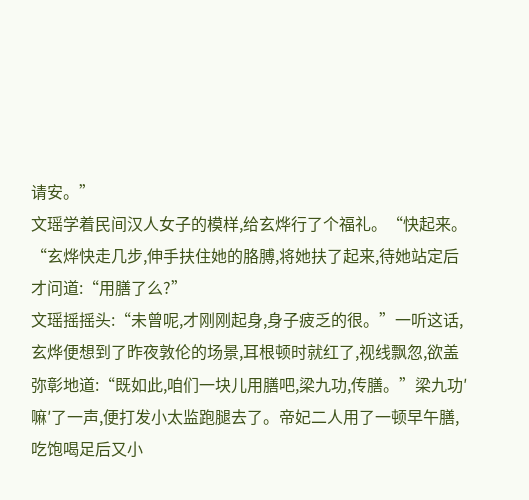请安。”
文瑶学着民间汉人女子的模样,给玄烨行了个福礼。“快起来。“玄烨快走几步,伸手扶住她的胳膊,将她扶了起来,待她站定后才问道:“用膳了么?”
文瑶摇摇头:“未曾呢,才刚刚起身,身子疲乏的很。”一听这话,玄烨便想到了昨夜敦伦的场景,耳根顿时就红了,视线飘忽,欲盖弥彰地道:“既如此,咱们一块儿用膳吧,梁九功,传膳。”梁九功′嘛′了一声,便打发小太监跑腿去了。帝妃二人用了一顿早午膳,吃饱喝足后又小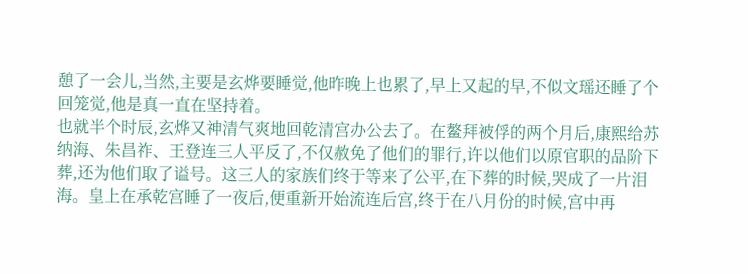憩了一会儿,当然,主要是玄烨要睡觉,他昨晚上也累了,早上又起的早,不似文瑶还睡了个回笼觉,他是真一直在坚持着。
也就半个时辰,玄烨又神清气爽地回乾清宫办公去了。在鳌拜被俘的两个月后,康熙给苏纳海、朱昌祚、王登连三人平反了,不仅赦免了他们的罪行,许以他们以原官职的品阶下葬,还为他们取了谥号。这三人的家族们终于等来了公平,在下葬的时候,哭成了一片泪海。皇上在承乾宫睡了一夜后,便重新开始流连后宫,终于在八月份的时候,宫中再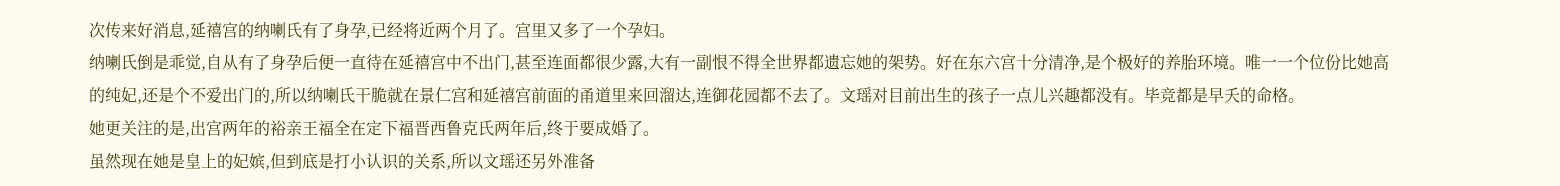次传来好消息,延禧宫的纳喇氏有了身孕,已经将近两个月了。宫里又多了一个孕妇。
纳喇氏倒是乖觉,自从有了身孕后便一直待在延禧宫中不出门,甚至连面都很少露,大有一副恨不得全世界都遗忘她的架势。好在东六宫十分清净,是个极好的养胎环境。唯一一个位份比她高的纯妃,还是个不爱出门的,所以纳喇氏干脆就在景仁宫和延禧宫前面的甬道里来回溜达,连御花园都不去了。文瑶对目前出生的孩子一点儿兴趣都没有。毕竞都是早夭的命格。
她更关注的是,出宫两年的裕亲王福全在定下福晋西鲁克氏两年后,终于要成婚了。
虽然现在她是皇上的妃嫔,但到底是打小认识的关系,所以文瑶还另外准备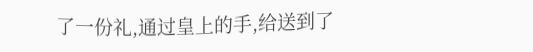了一份礼,通过皇上的手,给送到了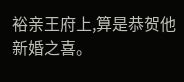裕亲王府上,算是恭贺他新婚之喜。